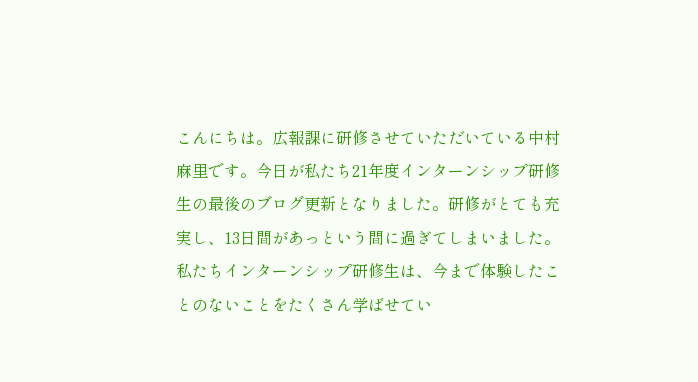こんにちは。広報課に研修させていただいている中村麻里です。今日が私たち21年度インターンシップ研修生の最後のブログ更新となりました。研修がとても充実し、13日間があっという間に過ぎてしまいました。
私たちインターンシップ研修生は、今まで体験したことのないことをたくさん学ばせてい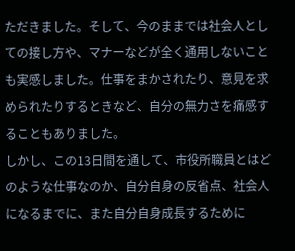ただきました。そして、今のままでは社会人としての接し方や、マナーなどが全く通用しないことも実感しました。仕事をまかされたり、意見を求められたりするときなど、自分の無力さを痛感することもありました。
しかし、この13日間を通して、市役所職員とはどのような仕事なのか、自分自身の反省点、社会人になるまでに、また自分自身成長するために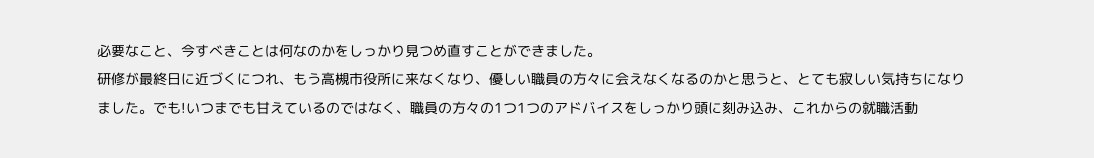必要なこと、今すべきことは何なのかをしっかり見つめ直すことができました。
研修が最終日に近づくにつれ、もう高槻市役所に来なくなり、優しい職員の方々に会えなくなるのかと思うと、とても寂しい気持ちになりました。でも!いつまでも甘えているのではなく、職員の方々の1つ1つのアドバイスをしっかり頭に刻み込み、これからの就職活動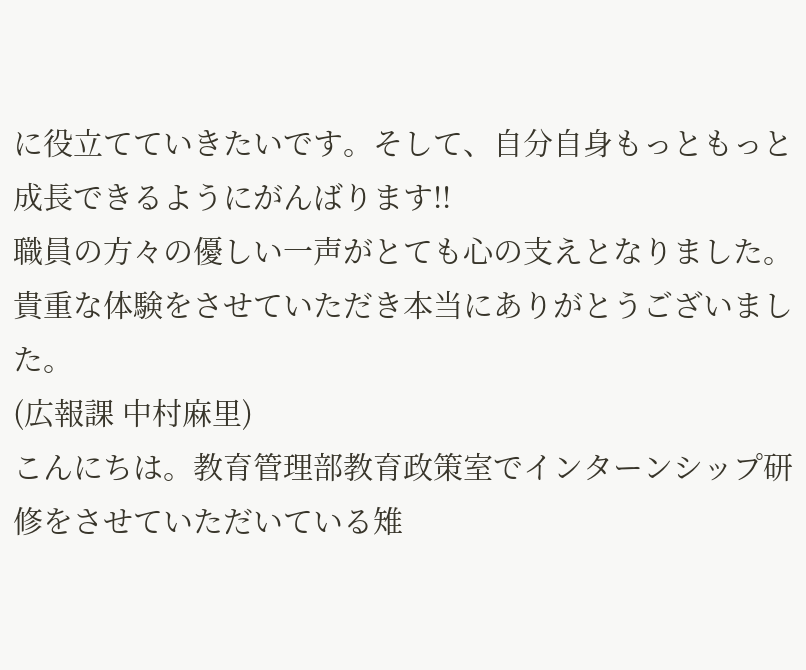に役立てていきたいです。そして、自分自身もっともっと成長できるようにがんばります!!
職員の方々の優しい一声がとても心の支えとなりました。貴重な体験をさせていただき本当にありがとうございました。
(広報課 中村麻里)
こんにちは。教育管理部教育政策室でインターンシップ研修をさせていただいている雉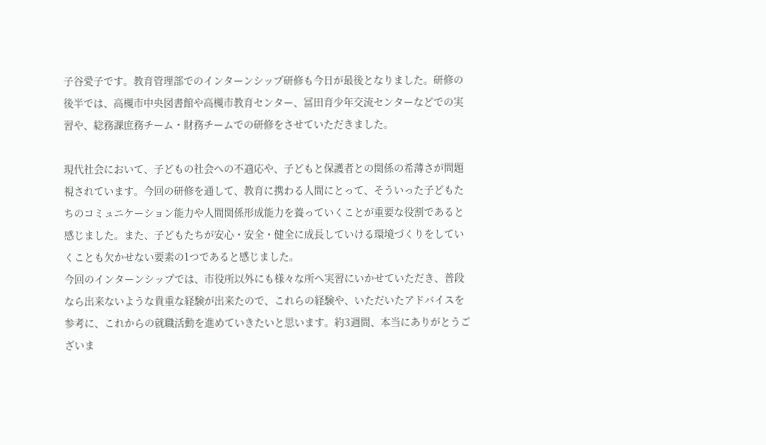子谷愛子です。教育管理部でのインターンシップ研修も今日が最後となりました。研修の後半では、高槻市中央図書館や高槻市教育センター、冨田育少年交流センターなどでの実習や、総務課庶務チーム・財務チームでの研修をさせていただきました。

現代社会において、子どもの社会への不適応や、子どもと保護者との関係の希薄さが問題視されています。今回の研修を通して、教育に携わる人間にとって、そういった子どもたちのコミュニケーション能力や人間関係形成能力を養っていくことが重要な役割であると感じました。また、子どもたちが安心・安全・健全に成長していける環境づくりをしていくことも欠かせない要素の1つであると感じました。
今回のインターンシップでは、市役所以外にも様々な所へ実習にいかせていただき、普段なら出来ないような貴重な経験が出来たので、これらの経験や、いただいたアドバイスを参考に、これからの就職活動を進めていきたいと思います。約3週間、本当にありがとうございま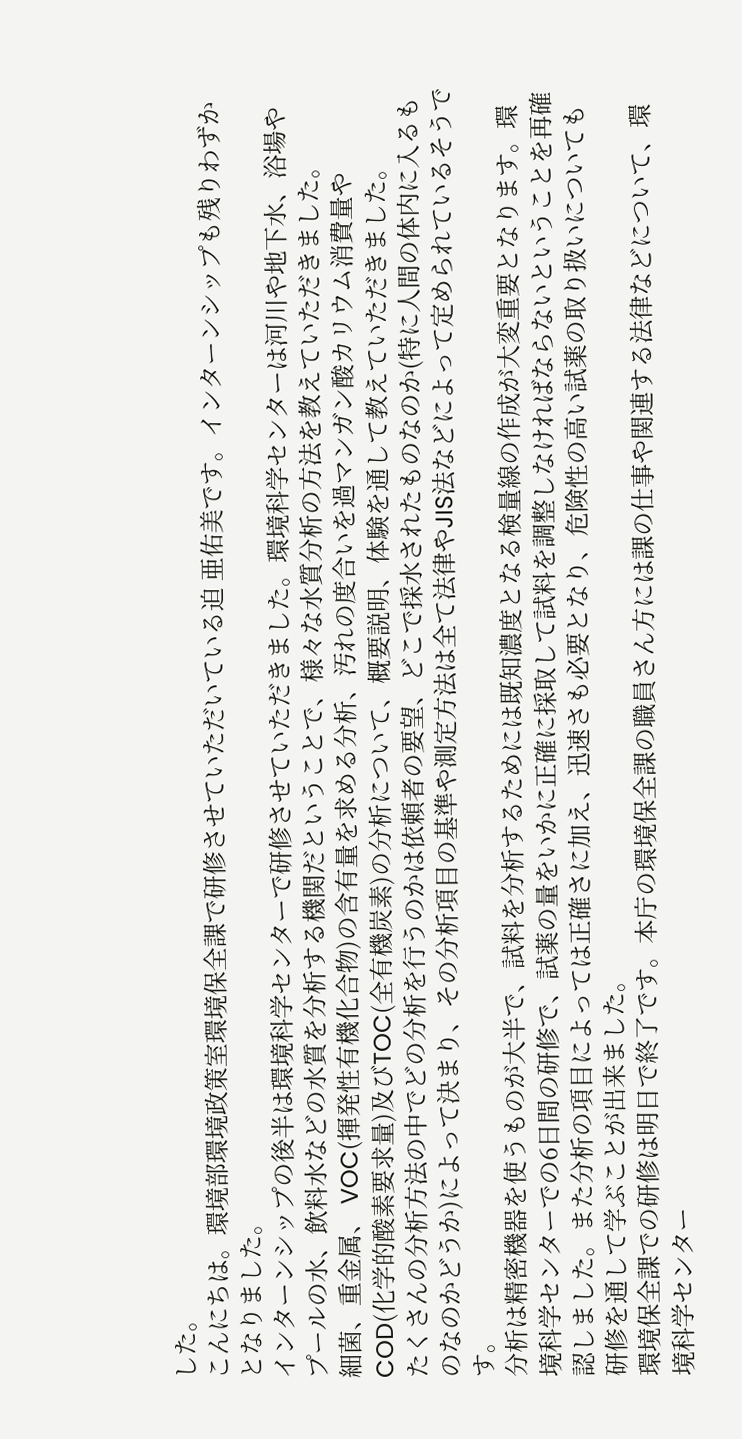した。
こんにちは。環境部環境政策室環境保全課で研修させていただいている迫 亜佑美です。インターンシップも残りわずかとなりました。
インターンシップの後半は環境科学センターで研修させていただきました。環境科学センターは河川や地下水、浴場やプールの水、飲料水などの水質を分析する機関だということで、様々な水質分析の方法を教えていただきました。
細菌、重金属、 VOC(揮発性有機化合物)の含有量を求める分析、汚れの度合いを過マンガン酸カリウム消費量やCOD(化学的酸素要求量)及びTOC(全有機炭素)の分析について、概要説明、体験を通して教えていただきました。
たくさんの分析方法の中でどの分析を行うのかは依頼者の要望、どこで採水されたものなのか(特に人間の体内に入るものなのかどうか)によって決まり、その分析項目の基準や測定方法は全て法律やJIS法などによって定められているそうです。
分析は精密機器を使うものが大半で、試料を分析するためには既知濃度となる検量線の作成が大変重要となります。環境科学センターでの6日間の研修で、試薬の量をいかに正確に採取して試料を調整しなければならないということを再確認しました。また分析の項目によっては正確さに加え、迅速さも必要となり、危険性の高い試薬の取り扱いについても研修を通して学ぶことが出来ました。
環境保全課での研修は明日で終了です。本庁の環境保全課の職員さん方には課の仕事や関連する法律などについて、環境科学センター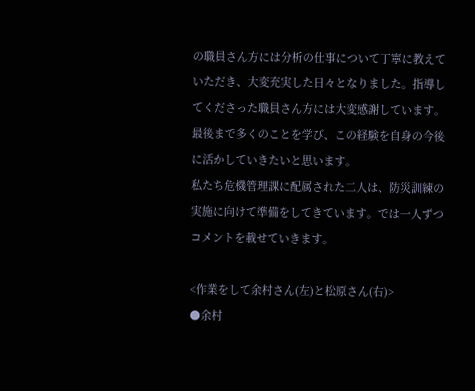の職員さん方には分析の仕事について丁寧に教えていただき、大変充実した日々となりました。指導してくださった職員さん方には大変感謝しています。
最後まで多くのことを学び、この経験を自身の今後に活かしていきたいと思います。
私たち危機管理課に配属された二人は、防災訓練の実施に向けて準備をしてきています。では一人ずつコメントを載せていきます。

<作業をして余村さん(左)と松原さん(右)>
●余村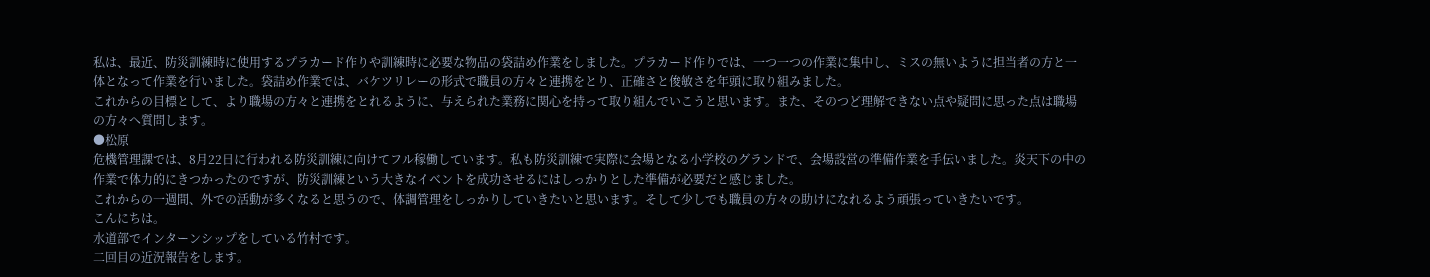私は、最近、防災訓練時に使用するプラカード作りや訓練時に必要な物品の袋詰め作業をしました。プラカード作りでは、一つ一つの作業に集中し、ミスの無いように担当者の方と一体となって作業を行いました。袋詰め作業では、バケツリレーの形式で職員の方々と連携をとり、正確さと俊敏さを年頭に取り組みました。
これからの目標として、より職場の方々と連携をとれるように、与えられた業務に関心を持って取り組んでいこうと思います。また、そのつど理解できない点や疑問に思った点は職場の方々へ質問します。
●松原
危機管理課では、8月22日に行われる防災訓練に向けてフル稼働しています。私も防災訓練で実際に会場となる小学校のグランドで、会場設営の準備作業を手伝いました。炎天下の中の作業で体力的にきつかったのですが、防災訓練という大きなイベントを成功させるにはしっかりとした準備が必要だと感じました。
これからの一週間、外での活動が多くなると思うので、体調管理をしっかりしていきたいと思います。そして少しでも職員の方々の助けになれるよう頑張っていきたいです。
こんにちは。
水道部でインターンシップをしている竹村です。
二回目の近況報告をします。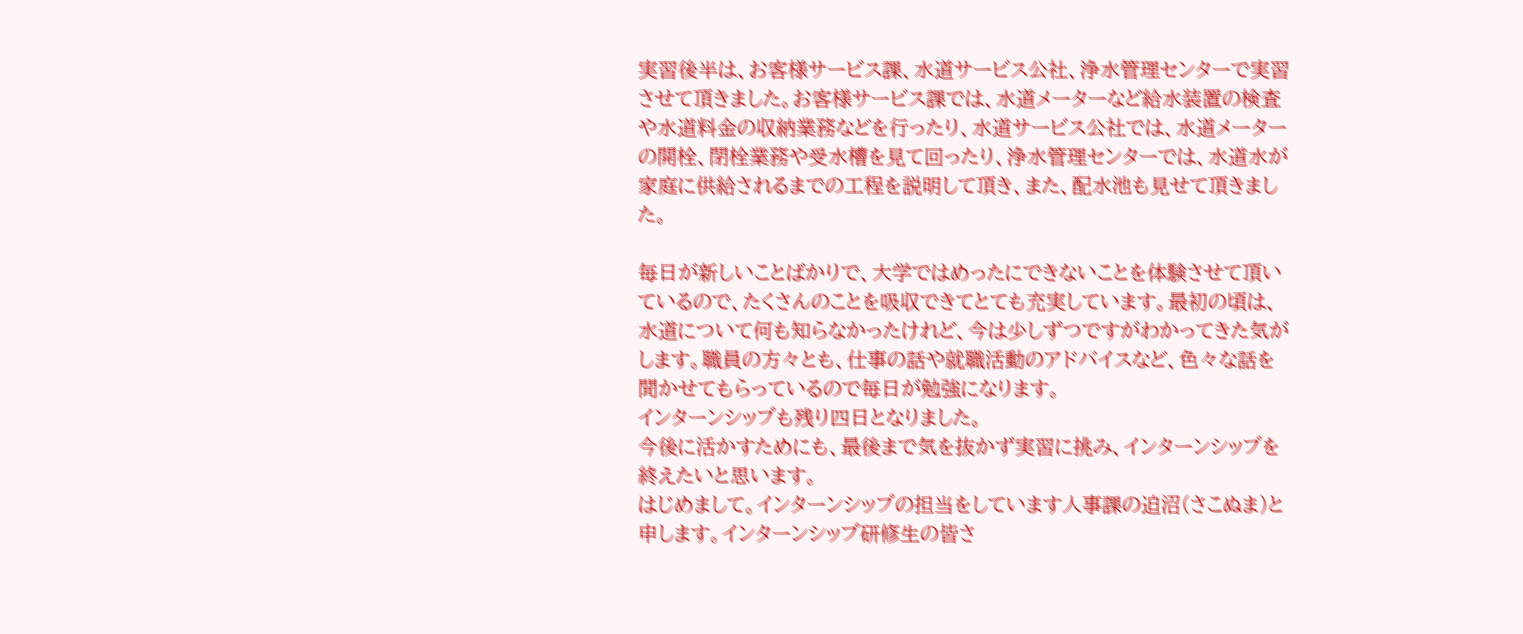実習後半は、お客様サービス課、水道サービス公社、浄水管理センターで実習させて頂きました。お客様サービス課では、水道メーターなど給水装置の検査や水道料金の収納業務などを行ったり、水道サービス公社では、水道メーターの開栓、閉栓業務や受水槽を見て回ったり、浄水管理センターでは、水道水が家庭に供給されるまでの工程を説明して頂き、また、配水池も見せて頂きました。

毎日が新しいことばかりで、大学ではめったにできないことを体験させて頂いているので、たくさんのことを吸収できてとても充実しています。最初の頃は、水道について何も知らなかったけれど、今は少しずつですがわかってきた気がします。職員の方々とも、仕事の話や就職活動のアドバイスなど、色々な話を聞かせてもらっているので毎日が勉強になります。
インターンシップも残り四日となりました。
今後に活かすためにも、最後まで気を抜かず実習に挑み、インターンシップを終えたいと思います。
はじめまして。インターンシップの担当をしています人事課の迫沼(さこぬま)と申します。インターンシップ研修生の皆さ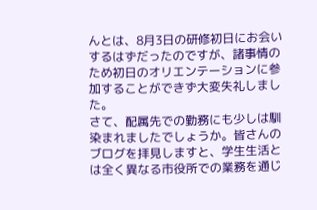んとは、8月3日の研修初日にお会いするはずだったのですが、諸事情のため初日のオリエンテーションに参加することができず大変失礼しました。
さて、配属先での勤務にも少しは馴染まれましたでしょうか。皆さんのブログを拝見しますと、学生生活とは全く異なる市役所での業務を通じ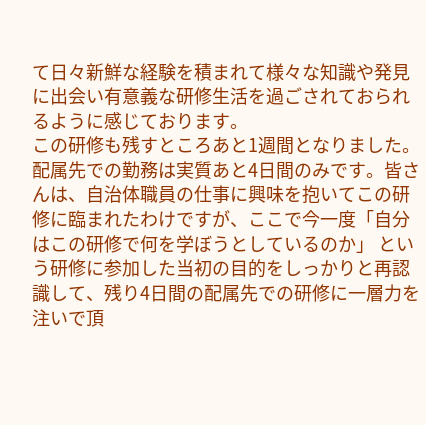て日々新鮮な経験を積まれて様々な知識や発見に出会い有意義な研修生活を過ごされておられるように感じております。
この研修も残すところあと1週間となりました。配属先での勤務は実質あと4日間のみです。皆さんは、自治体職員の仕事に興味を抱いてこの研修に臨まれたわけですが、ここで今一度「自分はこの研修で何を学ぼうとしているのか」 という研修に参加した当初の目的をしっかりと再認識して、残り4日間の配属先での研修に一層力を注いで頂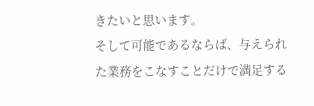きたいと思います。
そして可能であるならば、与えられた業務をこなすことだけで満足する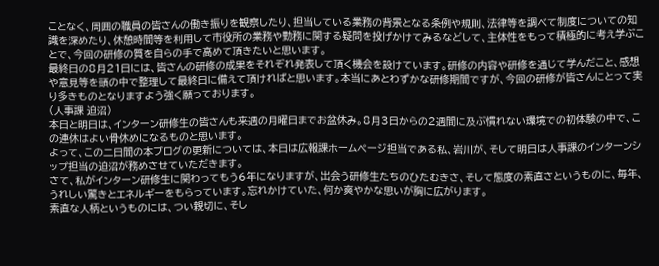ことなく、周囲の職員の皆さんの働き振りを観察したり、担当している業務の背景となる条例や規則、法律等を調べて制度についての知識を深めたり、休憩時間等を利用して市役所の業務や勤務に関する疑問を投げかけてみるなどして、主体性をもって積極的に考え学ぶことで、今回の研修の質を自らの手で高めて頂きたいと思います。
最終日の8月21日には、皆さんの研修の成果をそれぞれ発表して頂く機会を設けています。研修の内容や研修を通じて学んだこと、感想や意見等を頭の中で整理して最終日に備えて頂ければと思います。本当にあとわずかな研修期間ですが、今回の研修が皆さんにとって実り多きものとなりますよう強く願っております。
(人事課 迫沼)
本日と明日は、インターン研修生の皆さんも来週の月曜日までお盆休み。8月3日からの2週間に及ぶ慣れない環境での初体験の中で、この連休はよい骨休めになるものと思います。
よって、この二日間の本ブログの更新については、本日は広報課ホームページ担当である私、岩川が、そして明日は人事課のインターンシップ担当の迫沼が務めさせていただきます。
さて、私がインターン研修生に関わってもう6年になりますが、出会う研修生たちのひたむきさ、そして態度の素直さというものに、毎年、うれしい驚きとエネルギーをもらっています。忘れかけていた、何か爽やかな思いが胸に広がります。
素直な人柄というものには、つい親切に、そし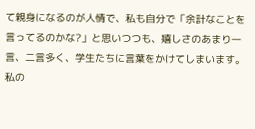て親身になるのが人情で、私も自分で「余計なことを言ってるのかな?」と思いつつも、嬉しさのあまり一言、二言多く、学生たちに言葉をかけてしまいます。私の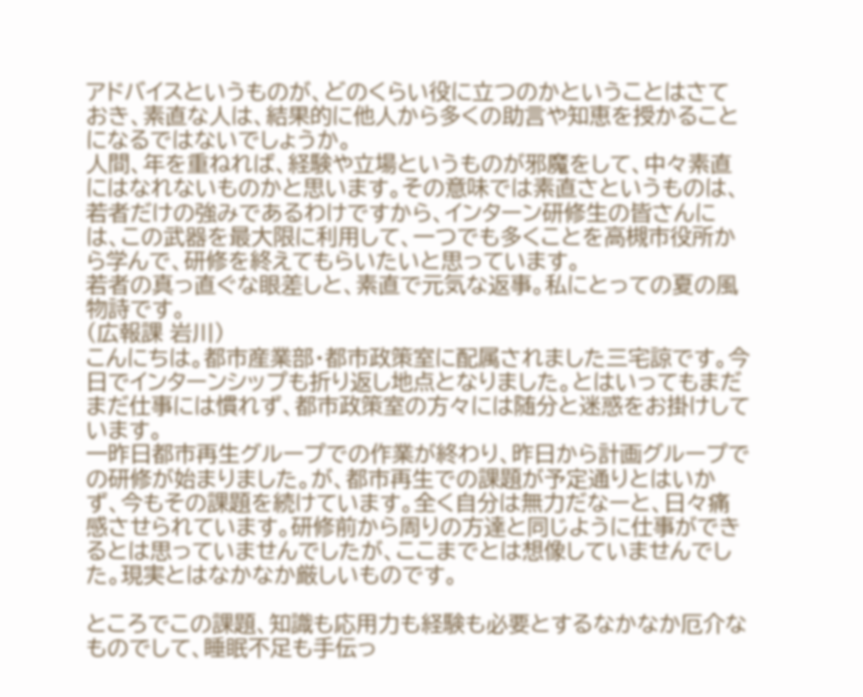アドバイスというものが、どのくらい役に立つのかということはさておき、素直な人は、結果的に他人から多くの助言や知恵を授かることになるではないでしょうか。
人間、年を重ねれば、経験や立場というものが邪魔をして、中々素直にはなれないものかと思います。その意味では素直さというものは、若者だけの強みであるわけですから、インターン研修生の皆さんには、この武器を最大限に利用して、一つでも多くことを高槻市役所から学んで、研修を終えてもらいたいと思っています。
若者の真っ直ぐな眼差しと、素直で元気な返事。私にとっての夏の風物詩です。
(広報課 岩川)
こんにちは。都市産業部・都市政策室に配属されました三宅諒です。今日でインターンシップも折り返し地点となりました。とはいってもまだまだ仕事には慣れず、都市政策室の方々には随分と迷惑をお掛けしています。
一昨日都市再生グループでの作業が終わり、昨日から計画グループでの研修が始まりました。が、都市再生での課題が予定通りとはいかず、今もその課題を続けています。全く自分は無力だなーと、日々痛感させられています。研修前から周りの方達と同じように仕事ができるとは思っていませんでしたが、ここまでとは想像していませんでした。現実とはなかなか厳しいものです。

ところでこの課題、知識も応用力も経験も必要とするなかなか厄介なものでして、睡眠不足も手伝っ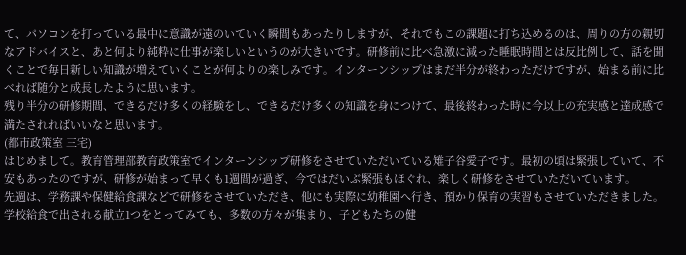て、パソコンを打っている最中に意識が遠のいていく瞬間もあったりしますが、それでもこの課題に打ち込めるのは、周りの方の親切なアドバイスと、あと何より純粋に仕事が楽しいというのが大きいです。研修前に比べ急激に減った睡眠時間とは反比例して、話を聞くことで毎日新しい知識が増えていくことが何よりの楽しみです。インターンシップはまだ半分が終わっただけですが、始まる前に比べれば随分と成長したように思います。
残り半分の研修期間、できるだけ多くの経験をし、できるだけ多くの知識を身につけて、最後終わった時に今以上の充実感と達成感で満たされればいいなと思います。
(都市政策室 三宅)
はじめまして。教育管理部教育政策室でインターンシップ研修をさせていただいている雉子谷愛子です。最初の頃は緊張していて、不安もあったのですが、研修が始まって早くも1週間が過ぎ、今ではだいぶ緊張もほぐれ、楽しく研修をさせていただいています。
先週は、学務課や保健給食課などで研修をさせていただき、他にも実際に幼稚園へ行き、預かり保育の実習もさせていただきました。
学校給食で出される献立1つをとってみても、多数の方々が集まり、子どもたちの健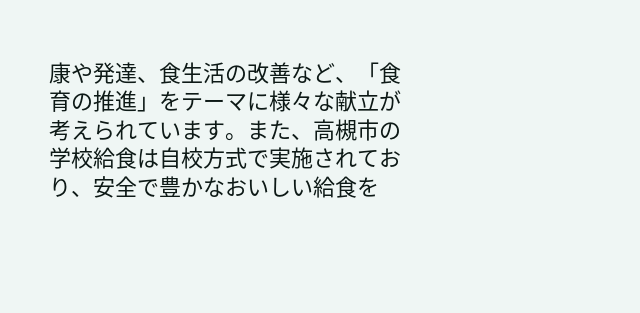康や発達、食生活の改善など、「食育の推進」をテーマに様々な献立が考えられています。また、高槻市の学校給食は自校方式で実施されており、安全で豊かなおいしい給食を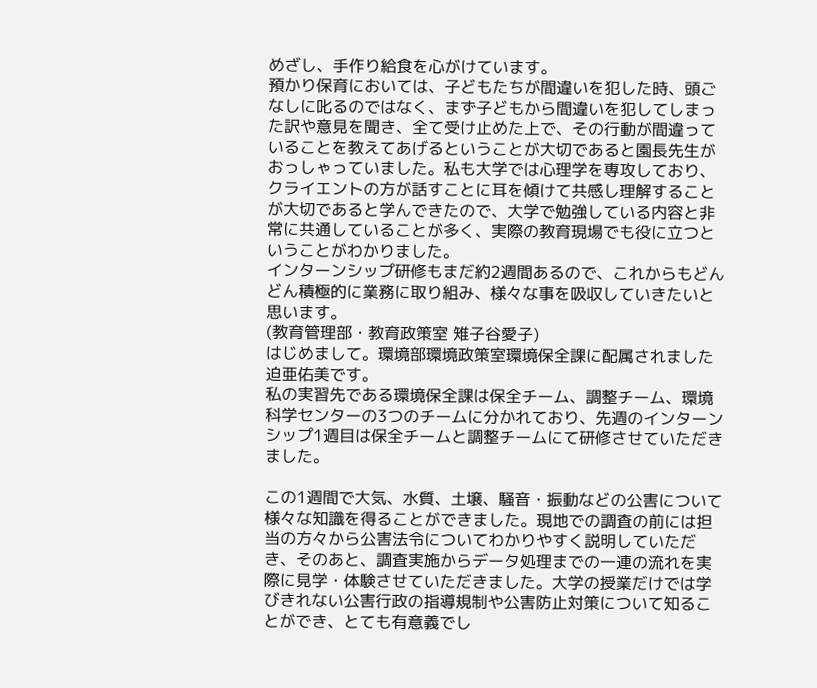めざし、手作り給食を心がけています。
預かり保育においては、子どもたちが間違いを犯した時、頭ごなしに叱るのではなく、まず子どもから間違いを犯してしまった訳や意見を聞き、全て受け止めた上で、その行動が間違っていることを教えてあげるということが大切であると園長先生がおっしゃっていました。私も大学では心理学を専攻しており、クライエントの方が話すことに耳を傾けて共感し理解することが大切であると学んできたので、大学で勉強している内容と非常に共通していることが多く、実際の教育現場でも役に立つということがわかりました。
インターンシップ研修もまだ約2週間あるので、これからもどんどん積極的に業務に取り組み、様々な事を吸収していきたいと思います。
(教育管理部・教育政策室 雉子谷愛子)
はじめまして。環境部環境政策室環境保全課に配属されました迫亜佑美です。
私の実習先である環境保全課は保全チーム、調整チーム、環境科学センターの3つのチームに分かれており、先週のインターンシップ1週目は保全チームと調整チームにて研修させていただきました。

この1週間で大気、水質、土壌、騒音・振動などの公害について様々な知識を得ることができました。現地での調査の前には担当の方々から公害法令についてわかりやすく説明していただき、そのあと、調査実施からデータ処理までの一連の流れを実際に見学・体験させていただきました。大学の授業だけでは学びきれない公害行政の指導規制や公害防止対策について知ることができ、とても有意義でし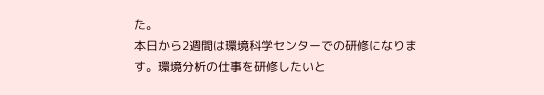た。
本日から2週間は環境科学センターでの研修になります。環境分析の仕事を研修したいと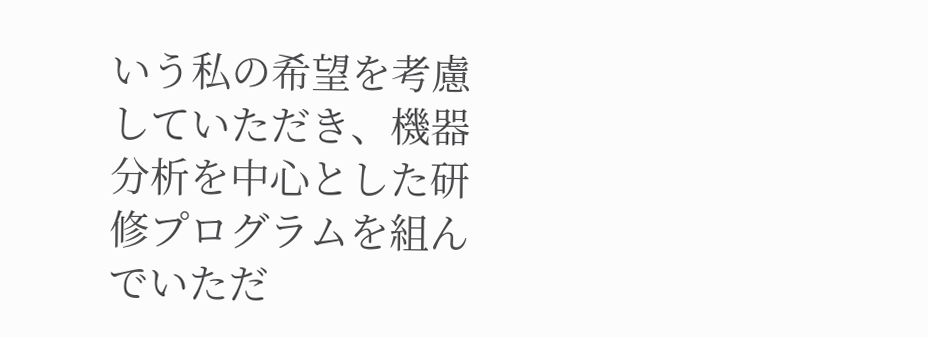いう私の希望を考慮していただき、機器分析を中心とした研修プログラムを組んでいただ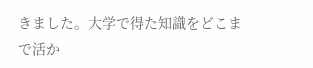きました。大学で得た知識をどこまで活か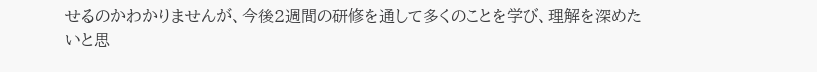せるのかわかりませんが、今後2週間の研修を通して多くのことを学び、理解を深めたいと思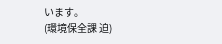います。
(環境保全課 迫)